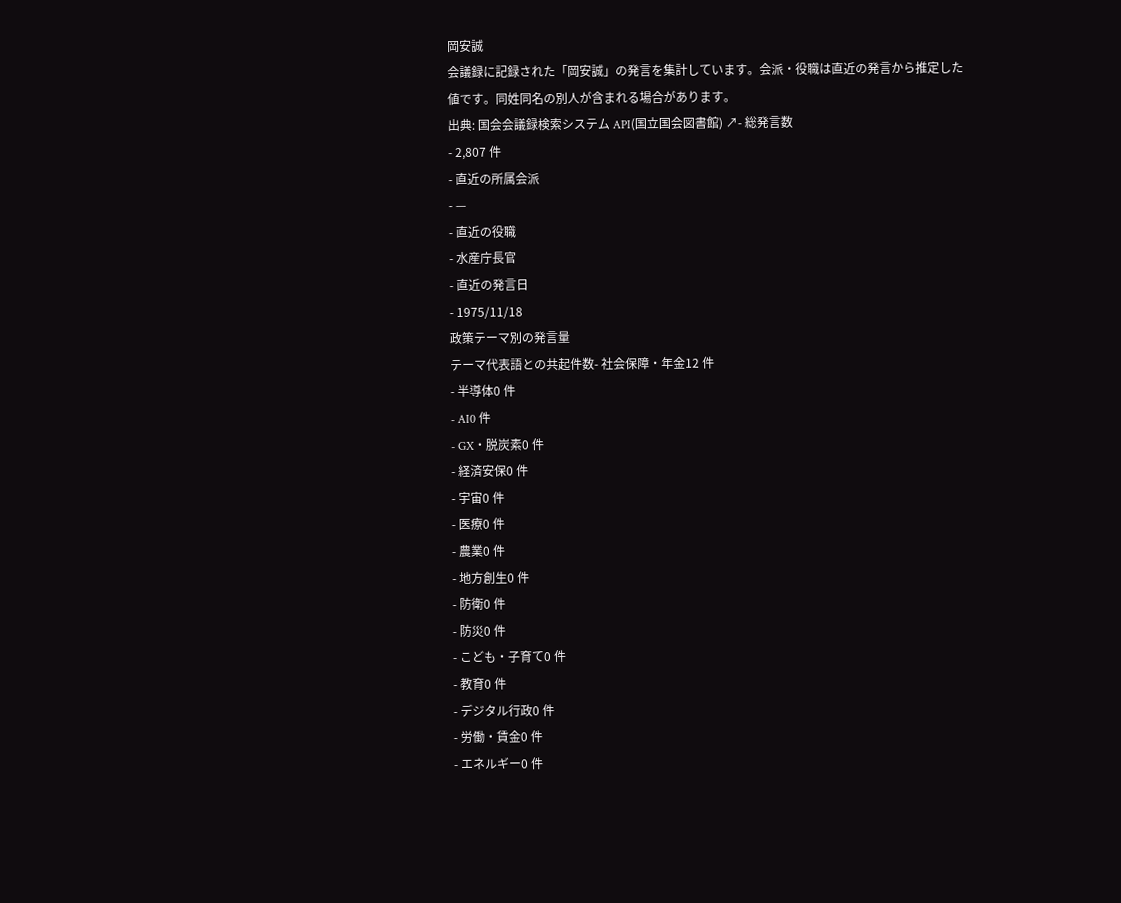岡安誠
会議録に記録された「岡安誠」の発言を集計しています。会派・役職は直近の発言から推定した値です。同姓同名の別人が含まれる場合があります。
出典: 国会会議録検索システム API(国立国会図書館) ↗- 総発言数
- 2,807 件
- 直近の所属会派
- —
- 直近の役職
- 水産庁長官
- 直近の発言日
- 1975/11/18
政策テーマ別の発言量
テーマ代表語との共起件数- 社会保障・年金12 件
- 半導体0 件
- AI0 件
- GX・脱炭素0 件
- 経済安保0 件
- 宇宙0 件
- 医療0 件
- 農業0 件
- 地方創生0 件
- 防衛0 件
- 防災0 件
- こども・子育て0 件
- 教育0 件
- デジタル行政0 件
- 労働・賃金0 件
- エネルギー0 件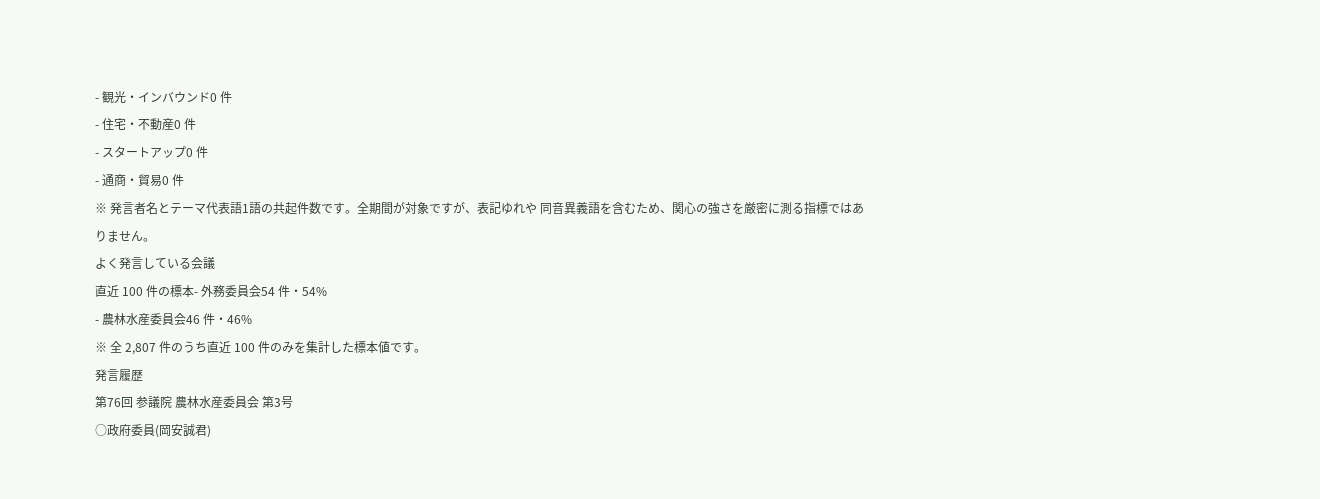- 観光・インバウンド0 件
- 住宅・不動産0 件
- スタートアップ0 件
- 通商・貿易0 件
※ 発言者名とテーマ代表語1語の共起件数です。全期間が対象ですが、表記ゆれや 同音異義語を含むため、関心の強さを厳密に測る指標ではありません。
よく発言している会議
直近 100 件の標本- 外務委員会54 件・54%
- 農林水産委員会46 件・46%
※ 全 2,807 件のうち直近 100 件のみを集計した標本値です。
発言履歴
第76回 参議院 農林水産委員会 第3号
○政府委員(岡安誠君)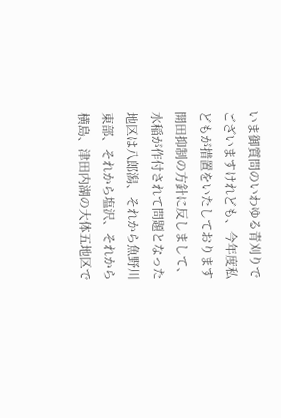いま御質問のいわゆる青刈りでございますけれども、今年度私どもが措置をいたしております開田抑制の方針に反しまして、水稲が作付されて問題となった地区は八郎潟、それから魚野川東部、それから塩沢、それから横島、津田内湖の大体五地区で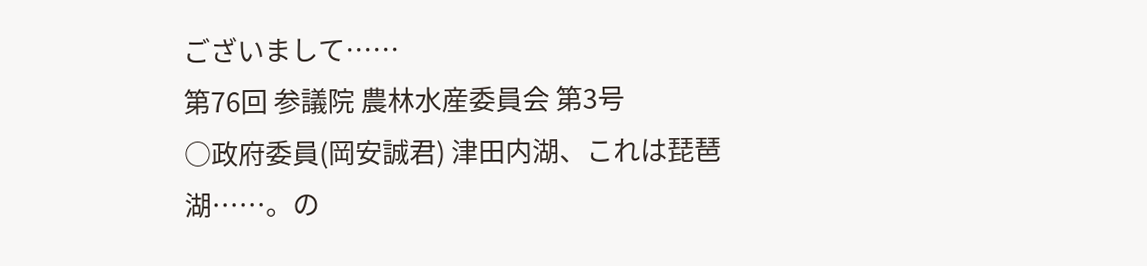ございまして……
第76回 参議院 農林水産委員会 第3号
○政府委員(岡安誠君) 津田内湖、これは琵琶湖……。の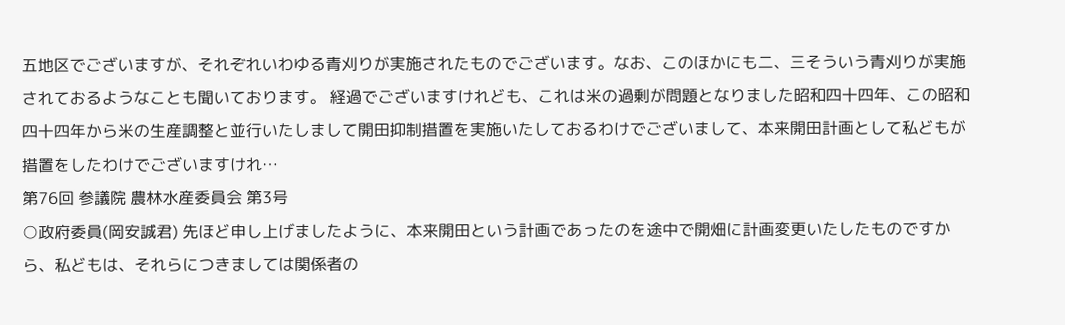五地区でございますが、それぞれいわゆる青刈りが実施されたものでございます。なお、このほかにも二、三そういう青刈りが実施されておるようなことも聞いております。 経過でございますけれども、これは米の過剰が問題となりました昭和四十四年、この昭和四十四年から米の生産調整と並行いたしまして開田抑制措置を実施いたしておるわけでございまして、本来開田計画として私どもが措置をしたわけでございますけれ…
第76回 参議院 農林水産委員会 第3号
○政府委員(岡安誠君) 先ほど申し上げましたように、本来開田という計画であったのを途中で開畑に計画変更いたしたものですから、私どもは、それらにつきましては関係者の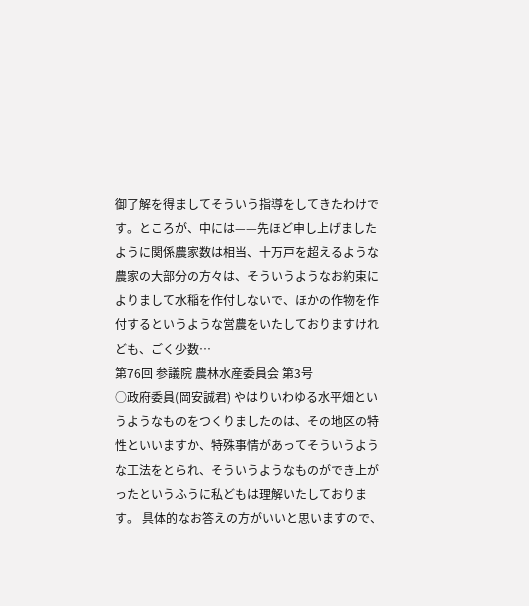御了解を得ましてそういう指導をしてきたわけです。ところが、中には——先ほど申し上げましたように関係農家数は相当、十万戸を超えるような農家の大部分の方々は、そういうようなお約束によりまして水稲を作付しないで、ほかの作物を作付するというような営農をいたしておりますけれども、ごく少数…
第76回 参議院 農林水産委員会 第3号
○政府委員(岡安誠君) やはりいわゆる水平畑というようなものをつくりましたのは、その地区の特性といいますか、特殊事情があってそういうような工法をとられ、そういうようなものができ上がったというふうに私どもは理解いたしております。 具体的なお答えの方がいいと思いますので、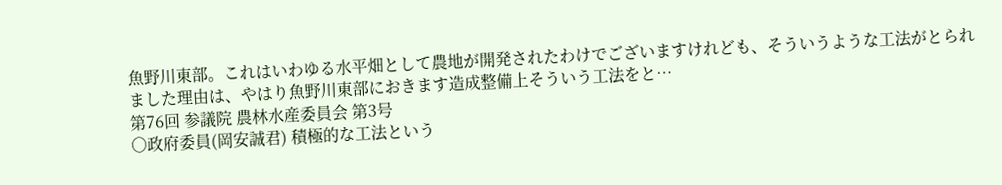魚野川東部。これはいわゆる水平畑として農地が開発されたわけでございますけれども、そういうような工法がとられました理由は、やはり魚野川東部におきます造成整備上そういう工法をと…
第76回 参議院 農林水産委員会 第3号
○政府委員(岡安誠君) 積極的な工法という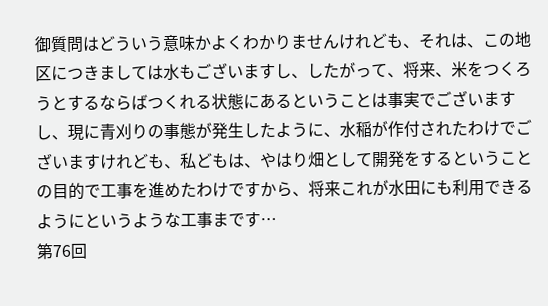御質問はどういう意味かよくわかりませんけれども、それは、この地区につきましては水もございますし、したがって、将来、米をつくろうとするならばつくれる状態にあるということは事実でございますし、現に青刈りの事態が発生したように、水稲が作付されたわけでございますけれども、私どもは、やはり畑として開発をするということの目的で工事を進めたわけですから、将来これが水田にも利用できるようにというような工事まです…
第76回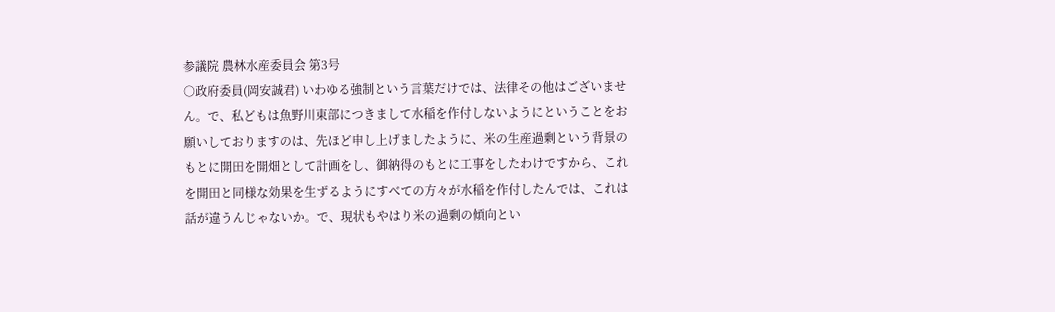参議院 農林水産委員会 第3号
○政府委員(岡安誠君) いわゆる強制という言葉だけでは、法律その他はございません。で、私どもは魚野川東部につきまして水稲を作付しないようにということをお願いしておりますのは、先ほど申し上げましたように、米の生産過剰という背景のもとに開田を開畑として計画をし、御納得のもとに工事をしたわけですから、これを開田と同様な効果を生ずるようにすべての方々が水稲を作付したんでは、これは話が違うんじゃないか。で、現状もやはり米の過剰の傾向とい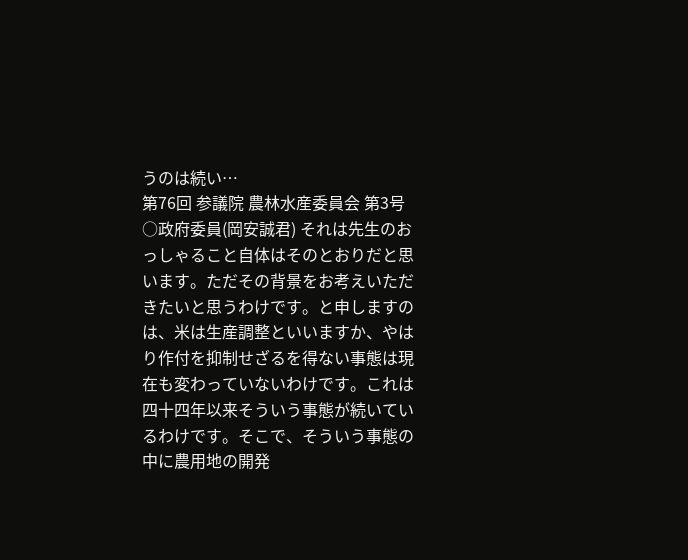うのは続い…
第76回 参議院 農林水産委員会 第3号
○政府委員(岡安誠君) それは先生のおっしゃること自体はそのとおりだと思います。ただその背景をお考えいただきたいと思うわけです。と申しますのは、米は生産調整といいますか、やはり作付を抑制せざるを得ない事態は現在も変わっていないわけです。これは四十四年以来そういう事態が続いているわけです。そこで、そういう事態の中に農用地の開発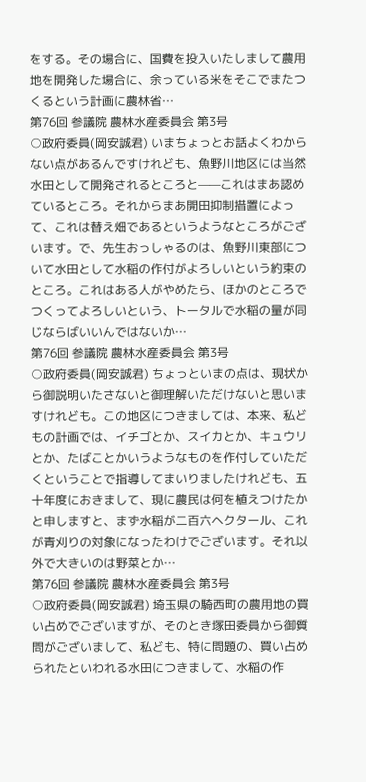をする。その場合に、国費を投入いたしまして農用地を開発した場合に、余っている米をそこでまたつくるという計画に農林省…
第76回 参議院 農林水産委員会 第3号
○政府委員(岡安誠君) いまちょっとお話よくわからない点があるんですけれども、魚野川地区には当然水田として開発されるところと——これはまあ認めているところ。それからまあ開田抑制措置によって、これは替え畑であるというようなところがございます。で、先生おっしゃるのは、魚野川東部について水田として水稲の作付がよろしいという約束のところ。これはある人がやめたら、ほかのところでつくってよろしいという、トータルで水稲の量が同じならばいいんではないか…
第76回 参議院 農林水産委員会 第3号
○政府委員(岡安誠君) ちょっといまの点は、現状から御説明いたさないと御理解いただけないと思いますけれども。この地区につきましては、本来、私どもの計画では、イチゴとか、スイカとか、キュウリとか、たばことかいうようなものを作付していただくということで指導してまいりましたけれども、五十年度におきまして、現に農民は何を植えつけたかと申しますと、まず水稲が二百六ヘクタール、これが青刈りの対象になったわけでございます。それ以外で大きいのは野菜とか…
第76回 参議院 農林水産委員会 第3号
○政府委員(岡安誠君) 埼玉県の騎西町の農用地の買い占めでございますが、そのとき塚田委員から御質問がございまして、私ども、特に問題の、買い占められたといわれる水田につきまして、水稲の作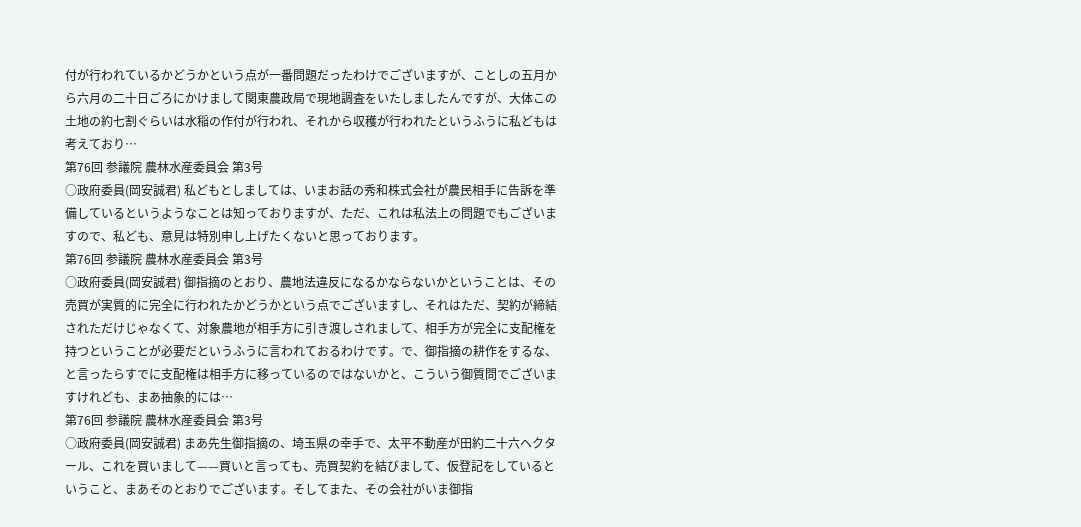付が行われているかどうかという点が一番問題だったわけでございますが、ことしの五月から六月の二十日ごろにかけまして関東農政局で現地調査をいたしましたんですが、大体この土地の約七割ぐらいは水稲の作付が行われ、それから収穫が行われたというふうに私どもは考えており…
第76回 参議院 農林水産委員会 第3号
○政府委員(岡安誠君) 私どもとしましては、いまお話の秀和株式会社が農民相手に告訴を準備しているというようなことは知っておりますが、ただ、これは私法上の問題でもございますので、私ども、意見は特別申し上げたくないと思っております。
第76回 参議院 農林水産委員会 第3号
○政府委員(岡安誠君) 御指摘のとおり、農地法違反になるかならないかということは、その売買が実質的に完全に行われたかどうかという点でございますし、それはただ、契約が締結されただけじゃなくて、対象農地が相手方に引き渡しされまして、相手方が完全に支配権を持つということが必要だというふうに言われておるわけです。で、御指摘の耕作をするな、と言ったらすでに支配権は相手方に移っているのではないかと、こういう御質問でございますけれども、まあ抽象的には…
第76回 参議院 農林水産委員会 第3号
○政府委員(岡安誠君) まあ先生御指摘の、埼玉県の幸手で、太平不動産が田約二十六ヘクタール、これを買いまして——買いと言っても、売買契約を結びまして、仮登記をしているということ、まあそのとおりでございます。そしてまた、その会社がいま御指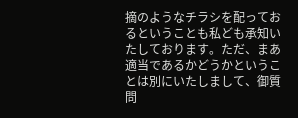摘のようなチラシを配っておるということも私ども承知いたしております。ただ、まあ適当であるかどうかということは別にいたしまして、御質問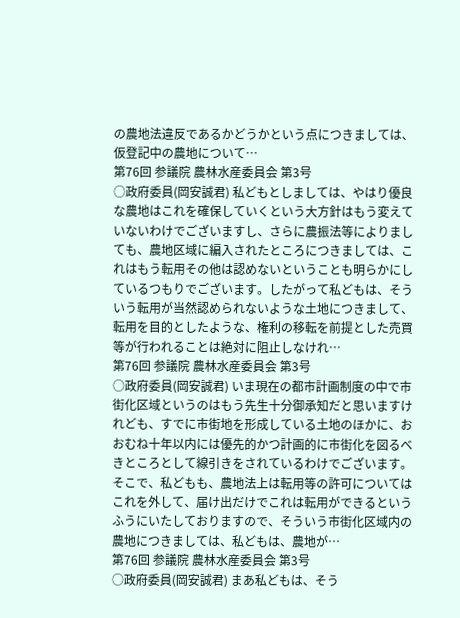の農地法違反であるかどうかという点につきましては、仮登記中の農地について…
第76回 参議院 農林水産委員会 第3号
○政府委員(岡安誠君) 私どもとしましては、やはり優良な農地はこれを確保していくという大方針はもう変えていないわけでございますし、さらに農振法等によりましても、農地区域に編入されたところにつきましては、これはもう転用その他は認めないということも明らかにしているつもりでございます。したがって私どもは、そういう転用が当然認められないような土地につきまして、転用を目的としたような、権利の移転を前提とした売買等が行われることは絶対に阻止しなけれ…
第76回 参議院 農林水産委員会 第3号
○政府委員(岡安誠君) いま現在の都市計画制度の中で市街化区域というのはもう先生十分御承知だと思いますけれども、すでに市街地を形成している土地のほかに、おおむね十年以内には優先的かつ計画的に市街化を図るべきところとして線引きをされているわけでございます。そこで、私どもも、農地法上は転用等の許可についてはこれを外して、届け出だけでこれは転用ができるというふうにいたしておりますので、そういう市街化区域内の農地につきましては、私どもは、農地が…
第76回 参議院 農林水産委員会 第3号
○政府委員(岡安誠君) まあ私どもは、そう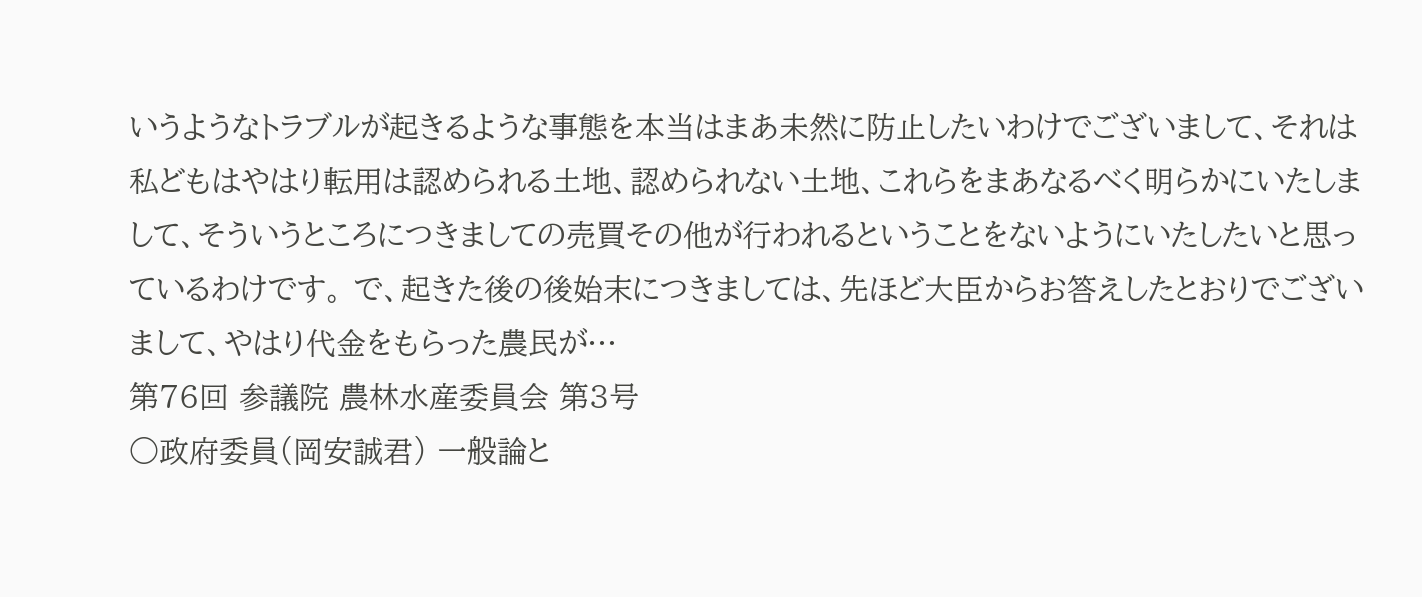いうようなトラブルが起きるような事態を本当はまあ未然に防止したいわけでございまして、それは私どもはやはり転用は認められる土地、認められない土地、これらをまあなるべく明らかにいたしまして、そういうところにつきましての売買その他が行われるということをないようにいたしたいと思っているわけです。 で、起きた後の後始末につきましては、先ほど大臣からお答えしたとおりでございまして、やはり代金をもらった農民が…
第76回 参議院 農林水産委員会 第3号
○政府委員(岡安誠君) 一般論と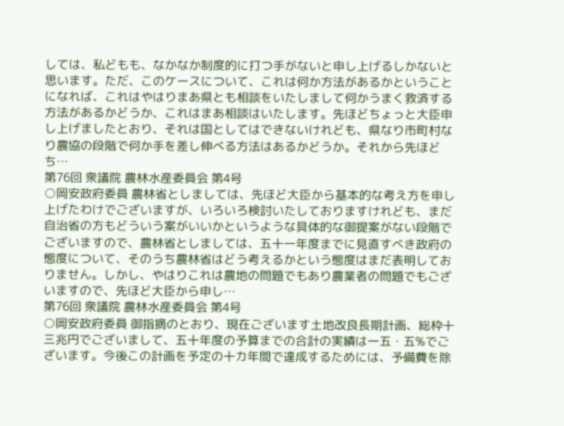しては、私どもも、なかなか制度的に打つ手がないと申し上げるしかないと思います。ただ、このケースについて、これは何か方法があるかということになれば、これはやはりまあ県とも相談をいたしまして何かうまく救済する方法があるかどうか、これはまあ相談はいたします。先ほどちょっと大臣申し上げましたとおり、それは国としてはできないけれども、県なり市町村なり農協の段階で何か手を差し伸べる方法はあるかどうか。それから先ほどち…
第76回 衆議院 農林水産委員会 第4号
○岡安政府委員 農林省としましては、先ほど大臣から基本的な考え方を申し上げたわけでございますが、いろいろ検討いたしておりますけれども、まだ自治省の方もどういう案がいいかというような具体的な御提案がない段階でございますので、農林省としましては、五十一年度までに見直すべき政府の態度について、そのうち農林省はどう考えるかという態度はまだ表明しておりません。しかし、やはりこれは農地の問題でもあり農業者の問題でもございますので、先ほど大臣から申し…
第76回 衆議院 農林水産委員会 第4号
○岡安政府委員 御指摘のとおり、現在ございます土地改良長期計画、総枠十三兆円でございまして、五十年度の予算までの合計の実績は一五・五%でございます。今後この計画を予定の十カ年間で達成するためには、予備費を除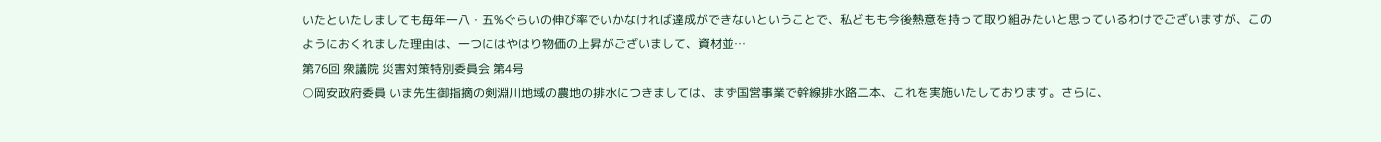いたといたしましても毎年一八・五%ぐらいの伸び率でいかなければ達成ができないということで、私どもも今後熱意を持って取り組みたいと思っているわけでございますが、このようにおくれました理由は、一つにはやはり物価の上昇がございまして、資材並…
第76回 衆議院 災害対策特別委員会 第4号
○岡安政府委員 いま先生御指摘の剣淵川地域の農地の排水につきましては、まず国営事業で幹線排水路二本、これを実施いたしております。さらに、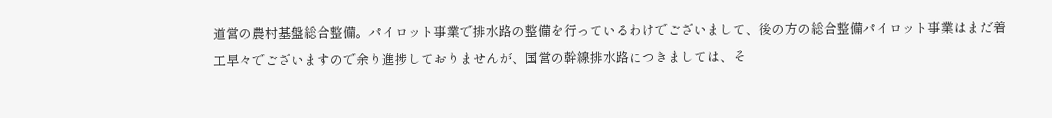道営の農村基盤総合整備。パイロット事業で排水路の整備を行っているわけでございまして、後の方の総合整備パイロット事業はまだ着工早々でございますので余り進捗しておりませんが、国営の幹線排水路につきましては、そ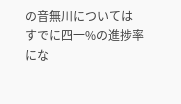の音無川についてはすでに四一%の進捗率にな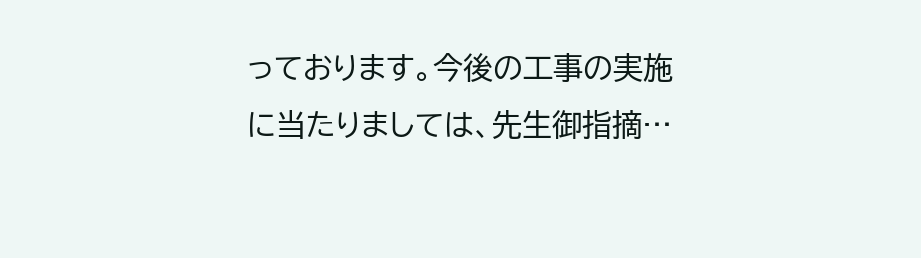っております。今後の工事の実施に当たりましては、先生御指摘…